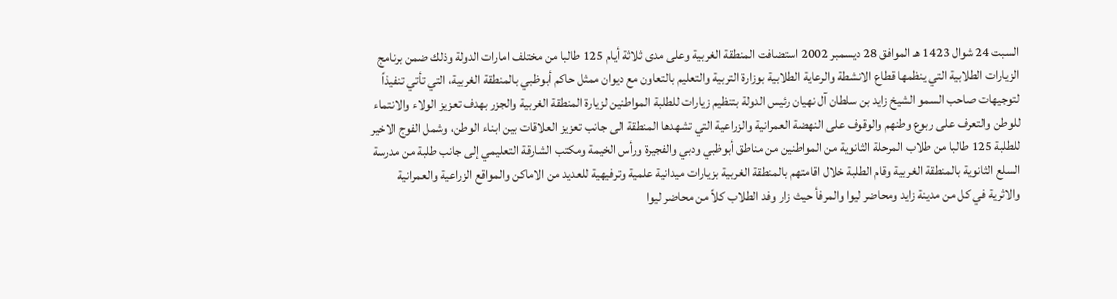السبت 24 شوال 1423 هـ الموافق 28 ديسمبر 2002 استضافت المنطقة الغربية وعلى مدى ثلاثة أيام 125 طالبا من مختلف امارات الدولة وذلك ضمن برنامج الزيارات الطلابية التي ينظمها قطاع الانشطة والرعاية الطلابية بوزارة التربية والتعليم بالتعاون مع ديوان ممثل حاكم أبوظبي بالمنطقة الغربية، التي تأتي تنفيذاً لتوجيهات صاحب السمو الشيخ زايد بن سلطان آل نهيان رئيس الدولة بتنظيم زيارات للطلبة المواطنين لزيارة المنطقة الغربية والجزر بهدف تعزيز الولاء والانتماء للوطن والتعرف على ربوع وطنهم والوقوف على النهضة العمرانية والزراعية التي تشهدها المنطقة الى جانب تعزيز العلاقات بين ابناء الوطن، وشمل الفوج الاخير للطلبة 125 طالبا من طلاب المرحلة الثانوية من المواطنين من مناطق أبوظبي ودبي والفجيرة ورأس الخيمة ومكتب الشارقة التعليمي إلى جانب طلبة من مدرسة السلع الثانوية بالمنطقة الغربية وقام الطلبة خلال اقامتهم بالمنطقة الغربية بزيارات ميدانية علمية وترفيهية للعديد من الاماكن والمواقع الزراعية والعمرانية والاثرية في كل من مدينة زايد ومحاضر ليوا والمرفأ حيث زار وفد الطلاب كلاً من محاضر ليوا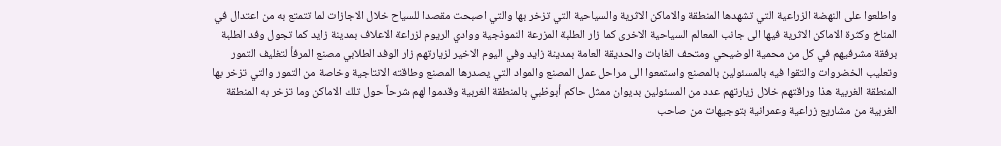واطلعوا على النهضة الزراعية التي تشهدها المنطقة والاماكن الاثرية والسياحية التي تزخر بها والتي اصبحت مقصدا للسياح خلال الاجازات لما تتمتع به من اعتدال في المناخ وكثرة الاماكن الاثرية فيها الى جانب المعالم السياحية الاخرى كما زار الطلبة المزرعة النموذجية ووادي الريوم لزراعة الاعلاف بمدينة زايد كما تجول وفد الطلبة برفقة مشرفيهم في كل من محمية الوضيحي ومتحف الغابات والحديقة العامة بمدينة زايد وفي اليوم الاخير لزيارتهم زار الوفد الطلابي مصنع المرفأ لتغليف التمور وتعليب الخضروات والتقوا فيه بالمسئولين بالمصنع واستمعوا الى مراحل عمل المصنع والمواد التي يصدرها المصنع وطاقته الانتاجية وخاصة من التمور والتي تزخر بها المنطقة الغربية هذا وراقتهم خلال زيارتهم عدد من المسئولين بديوان ممثل حاكم أبوظبي بالمنطقة الغربية وقدموا لهم شرحاً حول تلك الاماكن وما تزخر به المنطقة الغربية من مشاريع زراعية وعمرانية بتوجيهات من صاحب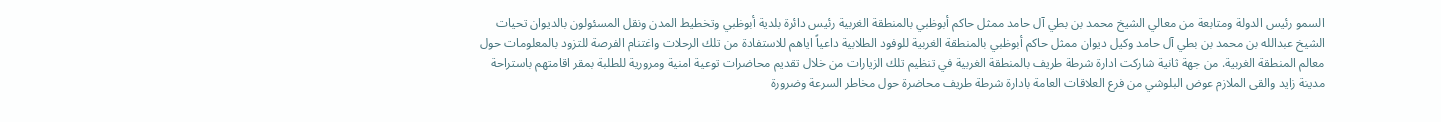السمو رئيس الدولة ومتابعة من معالي الشيخ محمد بن بطي آل حامد ممثل حاكم أبوظبي بالمنطقة الغربية رئيس دائرة بلدية أبوظبي وتخطيط المدن ونقل المسئولون بالديوان تحيات الشيخ عبدالله بن محمد بن بطي آل حامد وكيل ديوان ممثل حاكم أبوظبي بالمنطقة الغربية للوفود الطلابية داعياً اياهم للاستفادة من تلك الرحلات واغتنام الفرصة للتزود بالمعلومات حول معالم المنطقة الغربية. من جهة ثانية شاركت ادارة شرطة طريف بالمنطقة الغربية في تنظيم تلك الزيارات من خلال تقديم محاضرات توعية امنية ومرورية للطلبة بمقر اقامتهم باستراحة مدينة زايد والقى الملازم عوض البلوشي من فرع العلاقات العامة بادارة شرطة طريف محاضرة حول مخاطر السرعة وضرورة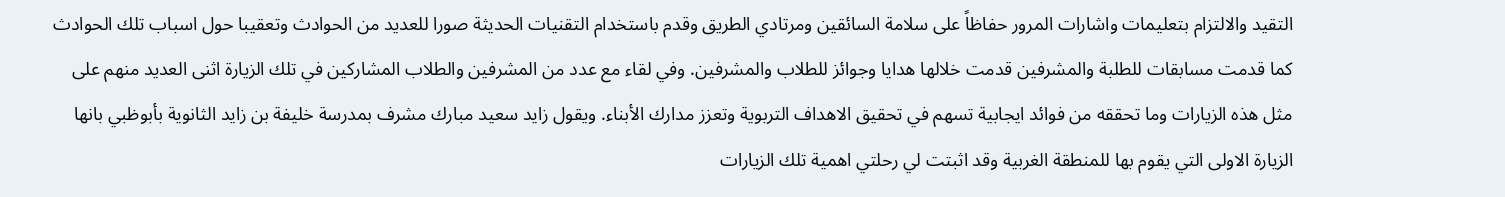التقيد والالتزام بتعليمات واشارات المرور حفاظاً على سلامة السائقين ومرتادي الطريق وقدم باستخدام التقنيات الحديثة صورا للعديد من الحوادث وتعقيبا حول اسباب تلك الحوادث كما قدمت مسابقات للطلبة والمشرفين قدمت خلالها هدايا وجوائز للطلاب والمشرفين. وفي لقاء مع عدد من المشرفين والطلاب المشاركين في تلك الزيارة اثنى العديد منهم على مثل هذه الزيارات وما تحققه من فوائد ايجابية تسهم في تحقيق الاهداف التربوية وتعزز مدارك الأبناء. ويقول زايد سعيد مبارك مشرف بمدرسة خليفة بن زايد الثانوية بأبوظبي بانها الزيارة الاولى التي يقوم بها للمنطقة الغربية وقد اثبتت لي رحلتي اهمية تلك الزيارات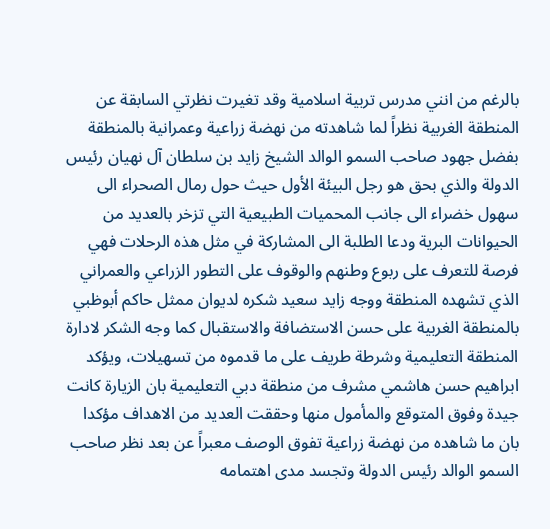بالرغم من انني مدرس تربية اسلامية وقد تغيرت نظرتي السابقة عن المنطقة الغربية نظراً لما شاهدته من نهضة زراعية وعمرانية بالمنطقة بفضل جهود صاحب السمو الوالد الشيخ زايد بن سلطان آل نهيان رئيس الدولة والذي بحق هو رجل البيئة الأول حيث حول رمال الصحراء الى سهول خضراء الى جانب المحميات الطبيعية التي تزخر بالعديد من الحيوانات البرية ودعا الطلبة الى المشاركة في مثل هذه الرحلات فهي فرصة للتعرف على ربوع وطنهم والوقوف على التطور الزراعي والعمراني الذي تشهده المنطقة ووجه زايد سعيد شكره لديوان ممثل حاكم أبوظبي بالمنطقة الغربية على حسن الاستضافة والاستقبال كما وجه الشكر لادارة المنطقة التعليمية وشرطة طريف على ما قدموه من تسهيلات، ويؤكد ابراهيم حسن هاشمي مشرف من منطقة دبي التعليمية بان الزيارة كانت جيدة وفوق المتوقع والمأمول منها وحققت العديد من الاهداف مؤكدا بان ما شاهده من نهضة زراعية تفوق الوصف معبراً عن بعد نظر صاحب السمو الوالد رئيس الدولة وتجسد مدى اهتمامه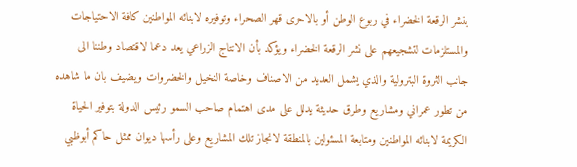بنشر الرقعة الخضراء في ربوع الوطن أو بالاحرى قهر الصحراء وتوفيره لابنائه المواطنين كافة الاحتياجات والمستلزمات لتشجيعهم على نشر الرقعة الخضراء ويؤكد بأن الانتاج الزراعي يعد دعما لاقتصاد وطننا الى جانب الثروة البترولية والذي يشمل العديد من الاصناف وخاصة النخيل والخضروات ويضيف بان ما شاهده من تطور عمراني ومشاريع وطرق حديثة يدلل على مدى اهتمام صاحب السمو رئيس الدولة بتوفير الحياة الكريمة لابنائه المواطنين ومتابعة المسئولين بالمنطقة لانجاز تلك المشاريع وعلى رأسها ديوان ممثل حاكم أبوظبي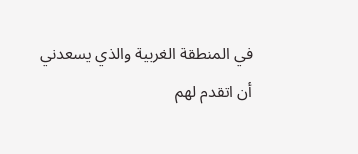في المنطقة الغربية والذي يسعدني أن اتقدم لهم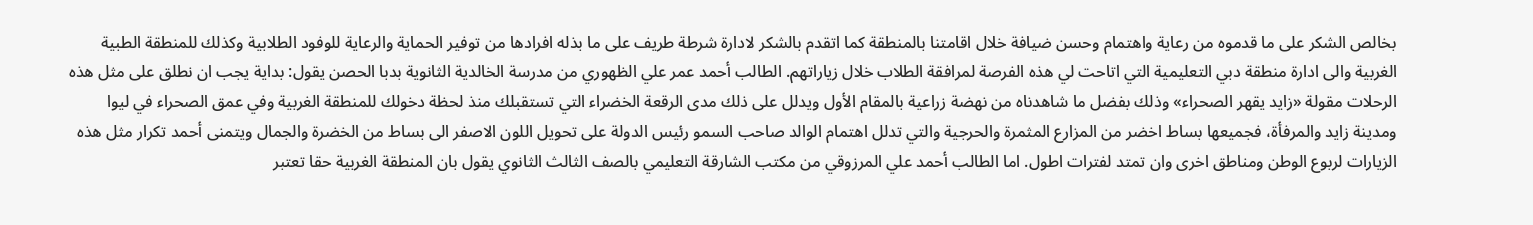بخالص الشكر على ما قدموه من رعاية واهتمام وحسن ضيافة خلال اقامتنا بالمنطقة كما اتقدم بالشكر لادارة شرطة طريف على ما بذله افرادها من توفير الحماية والرعاية للوفود الطلابية وكذلك للمنطقة الطبية الغربية والى ادارة منطقة دبي التعليمية التي اتاحت لي هذه الفرصة لمرافقة الطلاب خلال زياراتهم. الطالب أحمد عمر علي الظهوري من مدرسة الخالدية الثانوية بدبا الحصن يقول: بداية يجب ان نطلق على مثل هذه الرحلات مقولة «زايد يقهر الصحراء» وذلك بفضل ما شاهدناه من نهضة زراعية بالمقام الأول ويدلل على ذلك مدى الرقعة الخضراء التي تستقبلك منذ لحظة دخولك للمنطقة الغربية وفي عمق الصحراء في ليوا ومدينة زايد والمرفأة، فجميعها بساط اخضر من المزارع المثمرة والحرجية والتي تدلل اهتمام الوالد صاحب السمو رئيس الدولة على تحويل اللون الاصفر الى بساط من الخضرة والجمال ويتمنى أحمد تكرار مثل هذه الزيارات لربوع الوطن ومناطق اخرى وان تمتد لفترات اطول. اما الطالب أحمد علي المرزوقي من مكتب الشارقة التعليمي بالصف الثالث الثانوي يقول بان المنطقة الغربية حقا تعتبر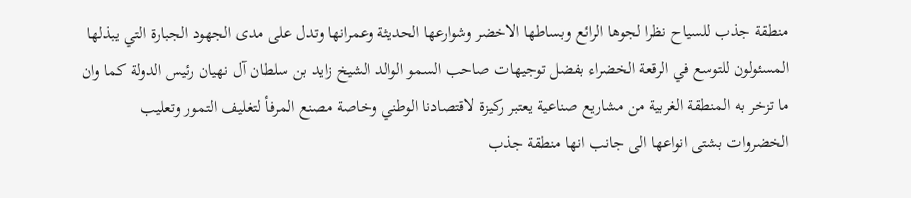منطقة جذب للسياح نظرا لجوها الرائع وبساطها الاخضر وشوارعها الحديثة وعمرانها وتدل على مدى الجهود الجبارة التي يبذلها المسئولون للتوسع في الرقعة الخضراء بفضل توجيهات صاحب السمو الوالد الشيخ زايد بن سلطان آل نهيان رئيس الدولة كما وان ما تزخر به المنطقة الغربية من مشاريع صناعية يعتبر ركيزة لاقتصادنا الوطني وخاصة مصنع المرفأ لتغليف التمور وتعليب الخضروات بشتى انواعها الى جانب انها منطقة جذب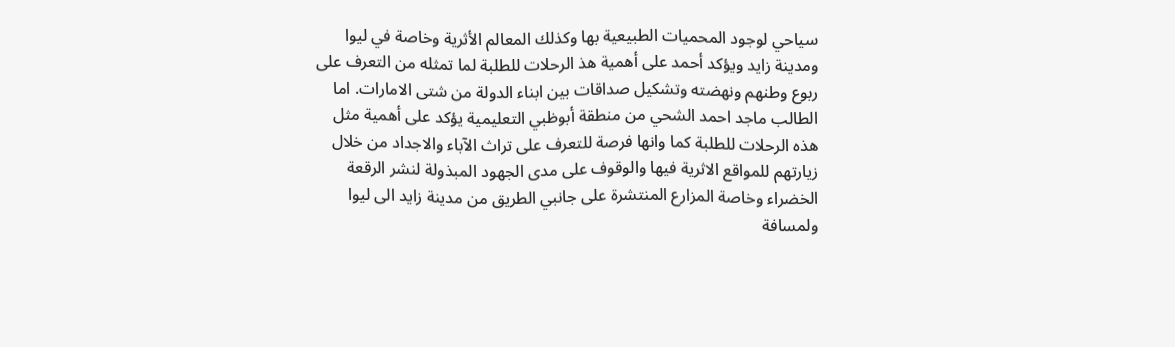سياحي لوجود المحميات الطبيعية بها وكذلك المعالم الأثرية وخاصة في ليوا ومدينة زايد ويؤكد أحمد على أهمية هذ الرحلات للطلبة لما تمثله من التعرف على ربوع وطنهم ونهضته وتشكيل صداقات بين ابناء الدولة من شتى الامارات. اما الطالب ماجد احمد الشحي من منطقة أبوظبي التعليمية يؤكد على أهمية مثل هذه الرحلات للطلبة كما وانها فرصة للتعرف على تراث الآباء والاجداد من خلال زيارتهم للمواقع الاثرية فيها والوقوف على مدى الجهود المبذولة لنشر الرقعة الخضراء وخاصة المزارع المنتشرة على جانبي الطريق من مدينة زايد الى ليوا ولمسافة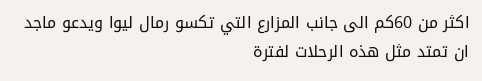اكثر من 60كم الى جانب المزارع التي تكسو رمال ليوا ويدعو ماجد ان تمتد مثل هذه الرحلات لفترة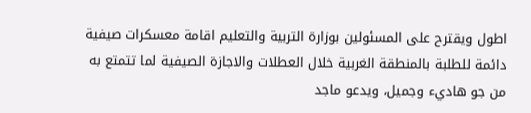اطول ويقترح على المسئولين بوزارة التربية والتعليم اقامة معسكرات صيفية دائمة للطلبة بالمنطقة الغربية خلال العطلات والاجازة الصيفية لما تتمتع به من جو هاديء وجميل، ويدعو ماجد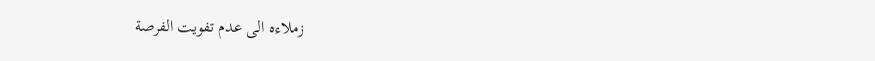زملاءه الى عدم تفويت الفرصة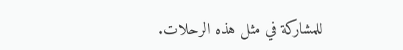للمشاركة في مثل هذه الرحلات.